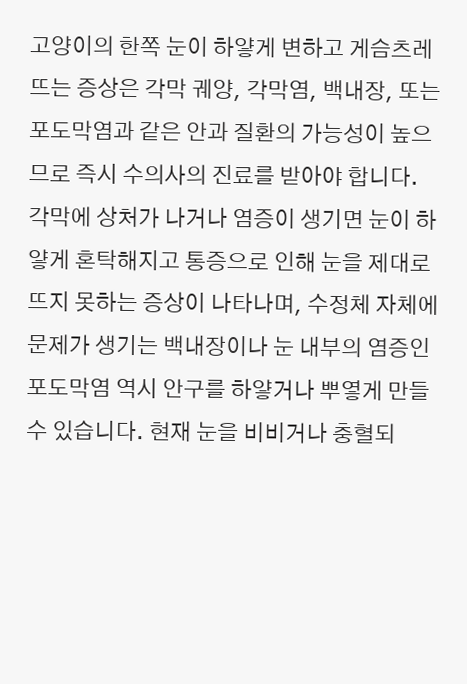고양이의 한쪽 눈이 하얗게 변하고 게슴츠레 뜨는 증상은 각막 궤양, 각막염, 백내장, 또는 포도막염과 같은 안과 질환의 가능성이 높으므로 즉시 수의사의 진료를 받아야 합니다. 각막에 상처가 나거나 염증이 생기면 눈이 하얗게 혼탁해지고 통증으로 인해 눈을 제대로 뜨지 못하는 증상이 나타나며, 수정체 자체에 문제가 생기는 백내장이나 눈 내부의 염증인 포도막염 역시 안구를 하얗거나 뿌옇게 만들 수 있습니다. 현재 눈을 비비거나 충혈되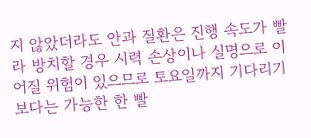지 않았더라도 안과 질환은 진행 속도가 빨라 방치할 경우 시력 손상이나 실명으로 이어질 위험이 있으므로 토요일까지 기다리기보다는 가능한 한 빨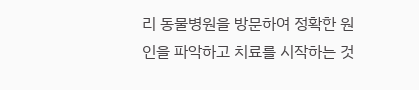리 동물병원을 방문하여 정확한 원인을 파악하고 치료를 시작하는 것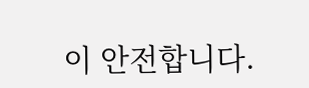이 안전합니다.